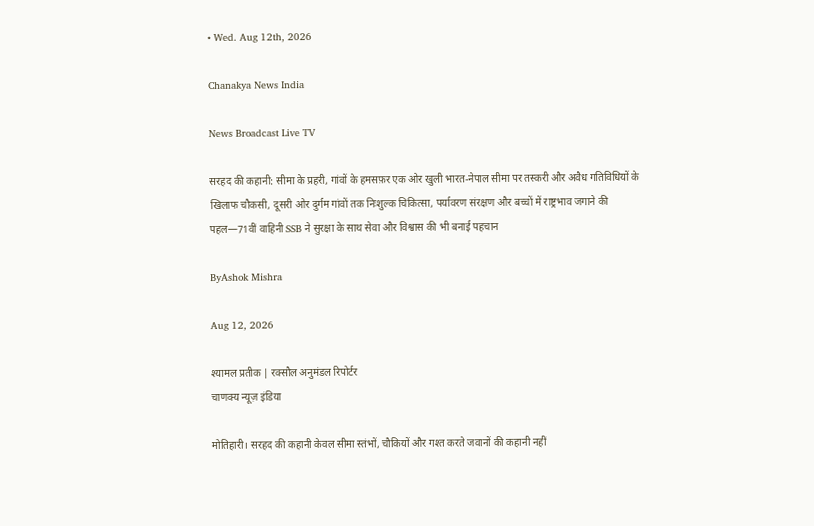• Wed. Aug 12th, 2026

Chanakya News India

News Broadcast Live TV

सरहद की कहानी: सीमा के प्रहरी, गांवों के हमसफ़र एक ओर खुली भारत-नेपाल सीमा पर तस्करी और अवैध गतिविधियों के खिलाफ चौकसी, दूसरी ओर दुर्गम गांवों तक निःशुल्क चिकित्सा, पर्यावरण संरक्षण और बच्चों में राष्ट्रभाव जगाने की पहल—71वीं वाहिनी SSB ने सुरक्षा के साथ सेवा और विश्वास की भी बनाई पहचान

ByAshok Mishra

Aug 12, 2026

श्यामल प्रतीक | रक्सौल अनुमंडल रिपोर्टर
चाणक्य न्यूज़ इंडिया

मोतिहारी। सरहद की कहानी केवल सीमा स्तंभों, चौकियों और गश्त करते जवानों की कहानी नहीं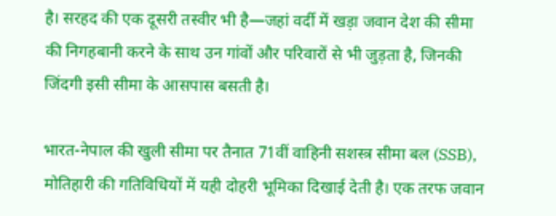है। सरहद की एक दूसरी तस्वीर भी है—जहां वर्दी में खड़ा जवान देश की सीमा की निगहबानी करने के साथ उन गांवों और परिवारों से भी जुड़ता है, जिनकी जिंदगी इसी सीमा के आसपास बसती है।

भारत-नेपाल की खुली सीमा पर तैनात 71वीं वाहिनी सशस्त्र सीमा बल (SSB), मोतिहारी की गतिविधियों में यही दोहरी भूमिका दिखाई देती है। एक तरफ जवान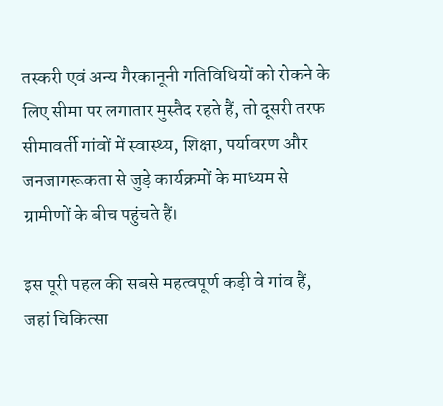तस्करी एवं अन्य गैरकानूनी गतिविधियों को रोकने के लिए सीमा पर लगातार मुस्तैद रहते हैं, तो दूसरी तरफ सीमावर्ती गांवों में स्वास्थ्य, शिक्षा, पर्यावरण और जनजागरूकता से जुड़े कार्यक्रमों के माध्यम से ग्रामीणों के बीच पहुंचते हैं।

इस पूरी पहल की सबसे महत्वपूर्ण कड़ी वे गांव हैं, जहां चिकित्सा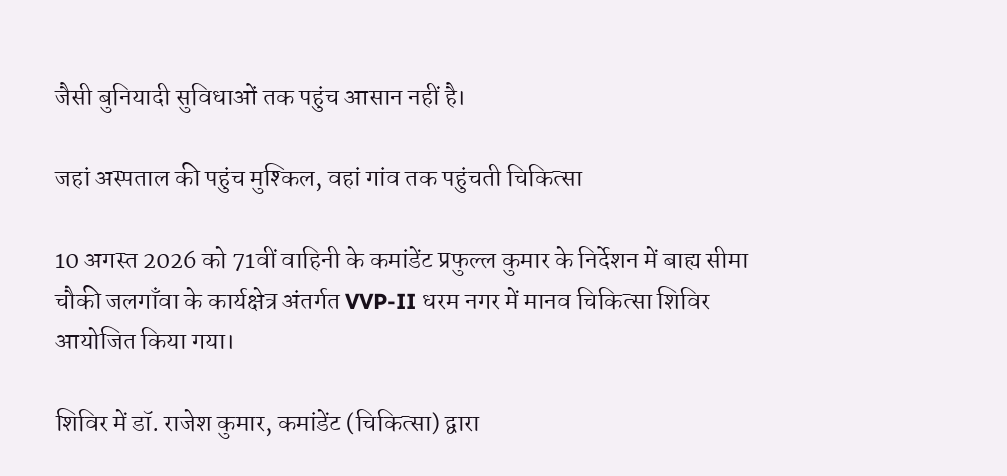जैसी बुनियादी सुविधाओं तक पहुंच आसान नहीं है।

जहां अस्पताल की पहुंच मुश्किल, वहां गांव तक पहुंचती चिकित्सा

10 अगस्त 2026 को 71वीं वाहिनी के कमांडेंट प्रफुल्ल कुमार के निर्देशन में बाह्य सीमा चौकी जलगाँवा के कार्यक्षेत्र अंतर्गत VVP-II धरम नगर में मानव चिकित्सा शिविर आयोजित किया गया।

शिविर में डॉ. राजेश कुमार, कमांडेंट (चिकित्सा) द्वारा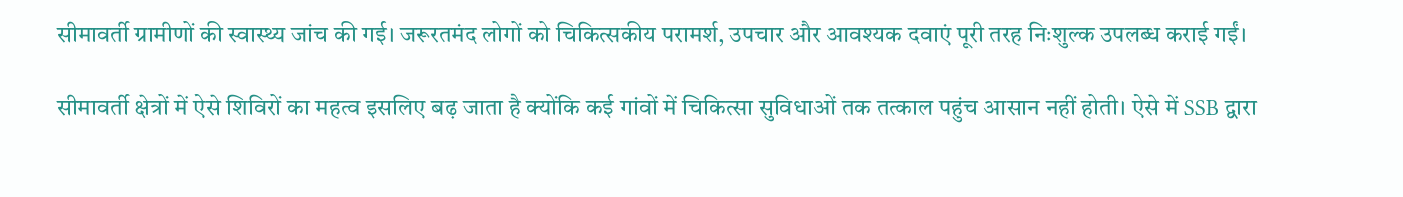सीमावर्ती ग्रामीणों की स्वास्थ्य जांच की गई। जरूरतमंद लोगों को चिकित्सकीय परामर्श, उपचार और आवश्यक दवाएं पूरी तरह निःशुल्क उपलब्ध कराई गईं।

सीमावर्ती क्षेत्रों में ऐसे शिविरों का महत्व इसलिए बढ़ जाता है क्योंकि कई गांवों में चिकित्सा सुविधाओं तक तत्काल पहुंच आसान नहीं होती। ऐसे में SSB द्वारा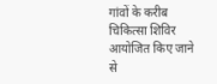गांवों के करीब चिकित्सा शिविर आयोजित किए जाने से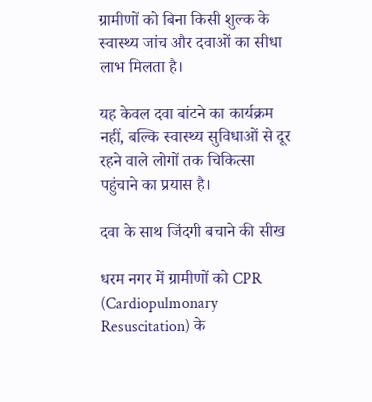ग्रामीणों को बिना किसी शुल्क के स्वास्थ्य जांच और दवाओं का सीधा लाभ मिलता है।

यह केवल दवा बांटने का कार्यक्रम नहीं, बल्कि स्वास्थ्य सुविधाओं से दूर रहने वाले लोगों तक चिकित्सा पहुंचाने का प्रयास है।

दवा के साथ जिंदगी बचाने की सीख

धरम नगर में ग्रामीणों को CPR (Cardiopulmonary Resuscitation) के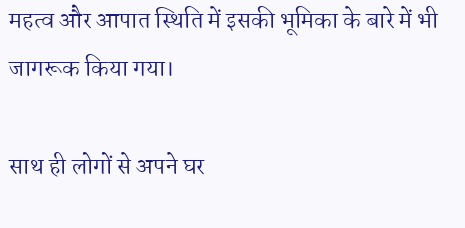महत्व और आपात स्थिति में इसकी भूमिका के बारे में भी जागरूक किया गया।

साथ ही लोगों से अपने घर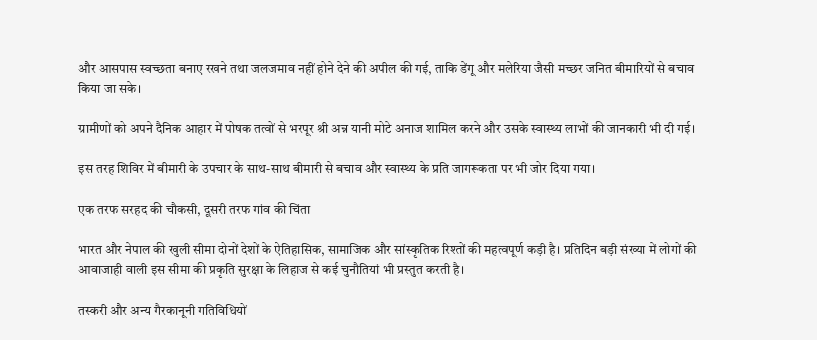और आसपास स्वच्छता बनाए रखने तथा जलजमाव नहीं होने देने की अपील की गई, ताकि डेंगू और मलेरिया जैसी मच्छर जनित बीमारियों से बचाव किया जा सके।

ग्रामीणों को अपने दैनिक आहार में पोषक तत्वों से भरपूर श्री अन्न यानी मोटे अनाज शामिल करने और उसके स्वास्थ्य लाभों की जानकारी भी दी गई।

इस तरह शिविर में बीमारी के उपचार के साथ-साथ बीमारी से बचाव और स्वास्थ्य के प्रति जागरूकता पर भी जोर दिया गया।

एक तरफ सरहद की चौकसी, दूसरी तरफ गांव की चिंता

भारत और नेपाल की खुली सीमा दोनों देशों के ऐतिहासिक, सामाजिक और सांस्कृतिक रिश्तों की महत्वपूर्ण कड़ी है। प्रतिदिन बड़ी संख्या में लोगों की आवाजाही वाली इस सीमा की प्रकृति सुरक्षा के लिहाज से कई चुनौतियां भी प्रस्तुत करती है।

तस्करी और अन्य गैरकानूनी गतिविधियों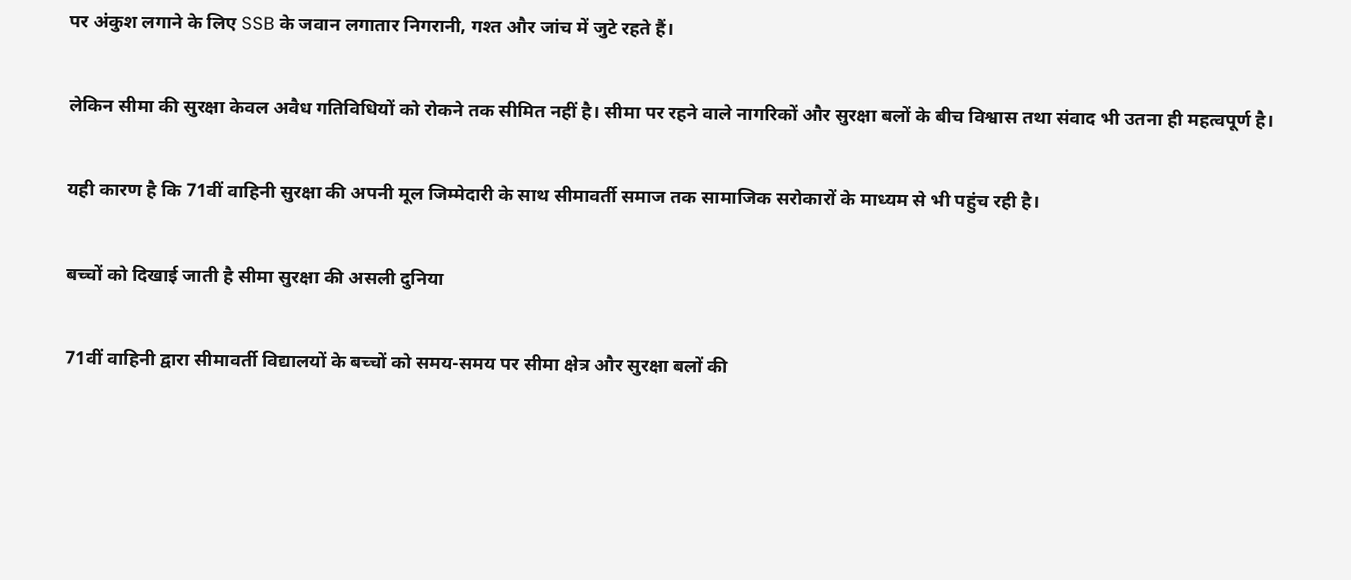पर अंकुश लगाने के लिए SSB के जवान लगातार निगरानी, गश्त और जांच में जुटे रहते हैं।

लेकिन सीमा की सुरक्षा केवल अवैध गतिविधियों को रोकने तक सीमित नहीं है। सीमा पर रहने वाले नागरिकों और सुरक्षा बलों के बीच विश्वास तथा संवाद भी उतना ही महत्वपूर्ण है।

यही कारण है कि 71वीं वाहिनी सुरक्षा की अपनी मूल जिम्मेदारी के साथ सीमावर्ती समाज तक सामाजिक सरोकारों के माध्यम से भी पहुंच रही है।

बच्चों को दिखाई जाती है सीमा सुरक्षा की असली दुनिया

71वीं वाहिनी द्वारा सीमावर्ती विद्यालयों के बच्चों को समय-समय पर सीमा क्षेत्र और सुरक्षा बलों की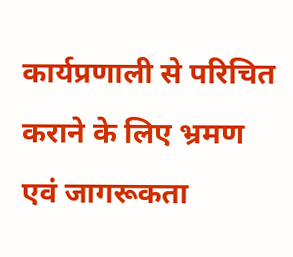कार्यप्रणाली से परिचित कराने के लिए भ्रमण एवं जागरूकता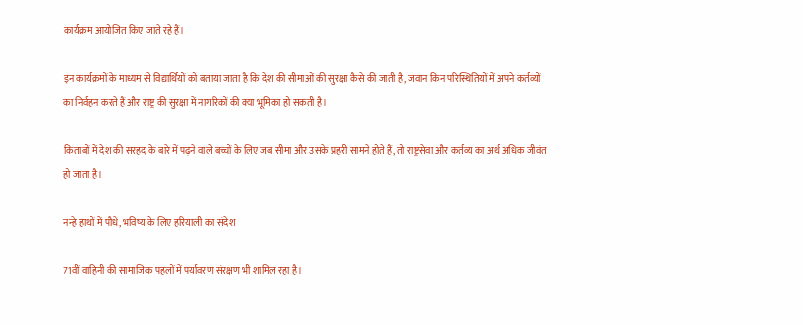कार्यक्रम आयोजित किए जाते रहे हैं।

इन कार्यक्रमों के माध्यम से विद्यार्थियों को बताया जाता है कि देश की सीमाओं की सुरक्षा कैसे की जाती है, जवान किन परिस्थितियों में अपने कर्तव्यों का निर्वहन करते हैं और राष्ट्र की सुरक्षा में नागरिकों की क्या भूमिका हो सकती है।

किताबों में देश की सरहद के बारे में पढ़ने वाले बच्चों के लिए जब सीमा और उसके प्रहरी सामने होते हैं, तो राष्ट्रसेवा और कर्तव्य का अर्थ अधिक जीवंत हो जाता है।

नन्हे हाथों में पौधे, भविष्य के लिए हरियाली का संदेश

71वीं वाहिनी की सामाजिक पहलों में पर्यावरण संरक्षण भी शामिल रहा है।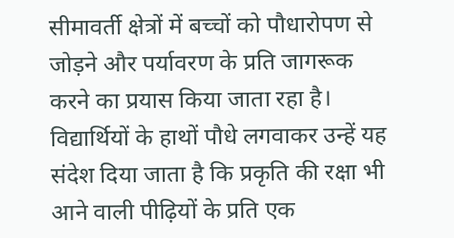सीमावर्ती क्षेत्रों में बच्चों को पौधारोपण से जोड़ने और पर्यावरण के प्रति जागरूक करने का प्रयास किया जाता रहा है। विद्यार्थियों के हाथों पौधे लगवाकर उन्हें यह संदेश दिया जाता है कि प्रकृति की रक्षा भी आने वाली पीढ़ियों के प्रति एक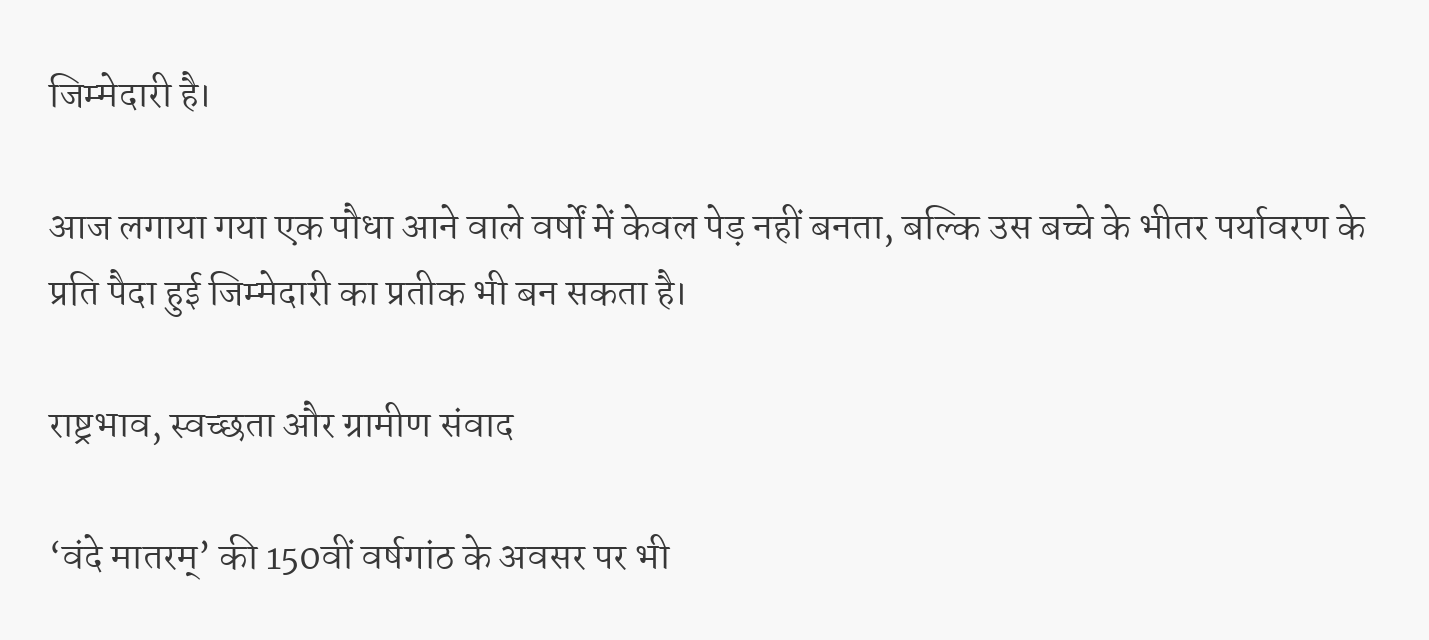जिम्मेदारी है।

आज लगाया गया एक पौधा आने वाले वर्षों में केवल पेड़ नहीं बनता, बल्कि उस बच्चे के भीतर पर्यावरण के प्रति पैदा हुई जिम्मेदारी का प्रतीक भी बन सकता है।

राष्ट्रभाव, स्वच्छता और ग्रामीण संवाद

‘वंदे मातरम्’ की 150वीं वर्षगांठ के अवसर पर भी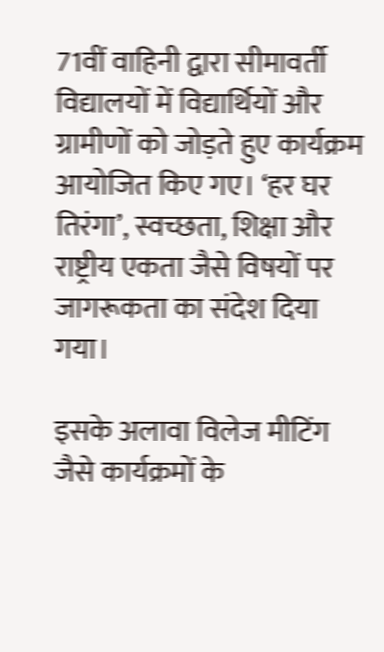71वीं वाहिनी द्वारा सीमावर्ती विद्यालयों में विद्यार्थियों और ग्रामीणों को जोड़ते हुए कार्यक्रम आयोजित किए गए। ‘हर घर तिरंगा’, स्वच्छता, शिक्षा और राष्ट्रीय एकता जैसे विषयों पर जागरूकता का संदेश दिया गया।

इसके अलावा विलेज मीटिंग जैसे कार्यक्रमों के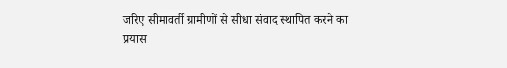जरिए सीमावर्ती ग्रामीणों से सीधा संवाद स्थापित करने का प्रयास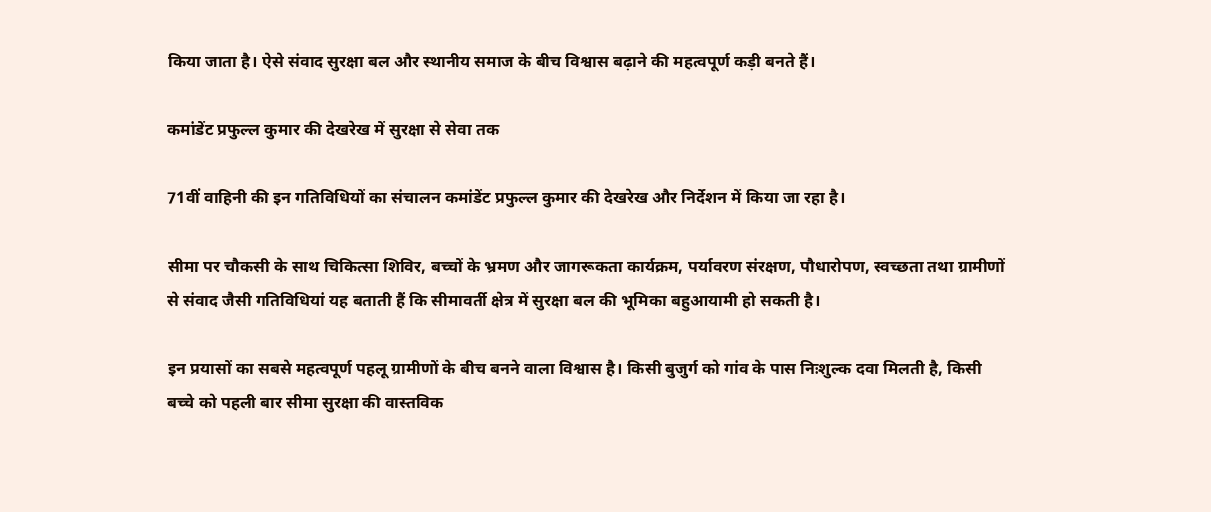किया जाता है। ऐसे संवाद सुरक्षा बल और स्थानीय समाज के बीच विश्वास बढ़ाने की महत्वपूर्ण कड़ी बनते हैं।

कमांडेंट प्रफुल्ल कुमार की देखरेख में सुरक्षा से सेवा तक

71वीं वाहिनी की इन गतिविधियों का संचालन कमांडेंट प्रफुल्ल कुमार की देखरेख और निर्देशन में किया जा रहा है।

सीमा पर चौकसी के साथ चिकित्सा शिविर, बच्चों के भ्रमण और जागरूकता कार्यक्रम, पर्यावरण संरक्षण, पौधारोपण, स्वच्छता तथा ग्रामीणों से संवाद जैसी गतिविधियां यह बताती हैं कि सीमावर्ती क्षेत्र में सुरक्षा बल की भूमिका बहुआयामी हो सकती है।

इन प्रयासों का सबसे महत्वपूर्ण पहलू ग्रामीणों के बीच बनने वाला विश्वास है। किसी बुजुर्ग को गांव के पास निःशुल्क दवा मिलती है, किसी बच्चे को पहली बार सीमा सुरक्षा की वास्तविक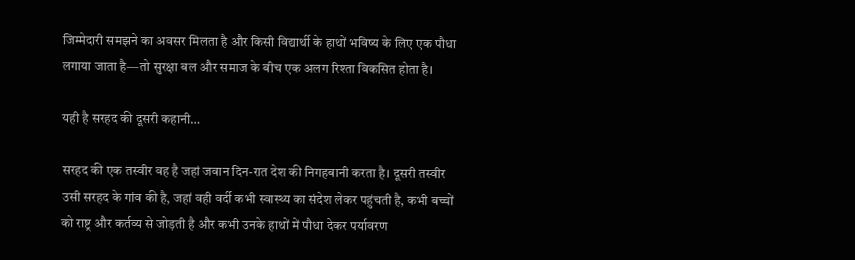जिम्मेदारी समझने का अवसर मिलता है और किसी विद्यार्थी के हाथों भविष्य के लिए एक पौधा लगाया जाता है—तो सुरक्षा बल और समाज के बीच एक अलग रिश्ता विकसित होता है।

यही है सरहद की दूसरी कहानी…

सरहद की एक तस्वीर वह है जहां जवान दिन-रात देश की निगहबानी करता है। दूसरी तस्वीर उसी सरहद के गांव की है, जहां वही वर्दी कभी स्वास्थ्य का संदेश लेकर पहुंचती है, कभी बच्चों को राष्ट्र और कर्तव्य से जोड़ती है और कभी उनके हाथों में पौधा देकर पर्यावरण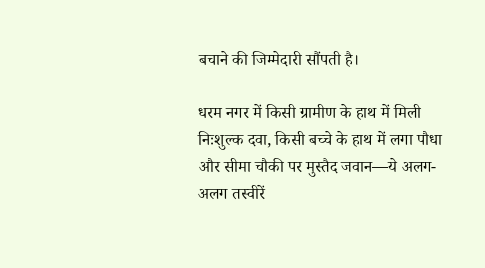बचाने की जिम्मेदारी सौंपती है।

धरम नगर में किसी ग्रामीण के हाथ में मिली निःशुल्क दवा, किसी बच्चे के हाथ में लगा पौधा और सीमा चौकी पर मुस्तैद जवान—ये अलग-अलग तस्वीरें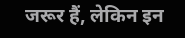जरूर हैं, लेकिन इन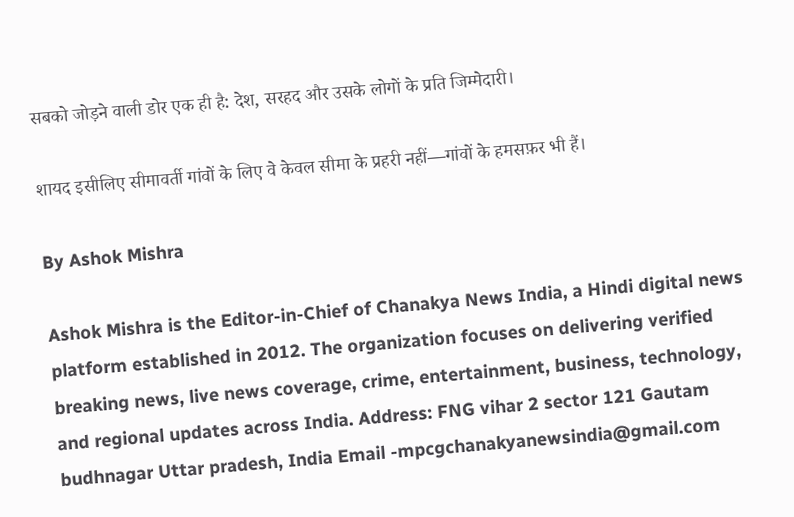सबको जोड़ने वाली डोर एक ही है: देश, सरहद और उसके लोगों के प्रति जिम्मेदारी।

शायद इसीलिए सीमावर्ती गांवों के लिए वे केवल सीमा के प्रहरी नहीं—गांवों के हमसफ़र भी हैं।

By Ashok Mishra

Ashok Mishra is the Editor-in-Chief of Chanakya News India, a Hindi digital news platform established in 2012. The organization focuses on delivering verified breaking news, live news coverage, crime, entertainment, business, technology, and regional updates across India. Address: FNG vihar 2 sector 121 Gautam budhnagar Uttar pradesh, India Email -mpcgchanakyanewsindia@gmail.com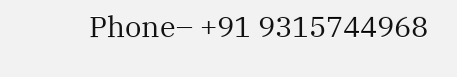Phone– +91 9315744968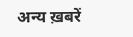अन्य ख़बरें